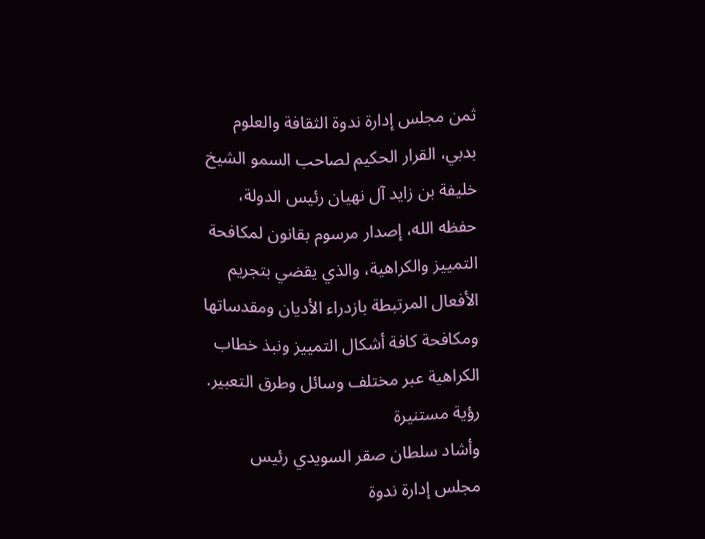ثمن مجلس إدارة ندوة الثقافة والعلوم بدبي، القرار الحكيم لصاحب السمو الشيخ خليفة بن زايد آل نهيان رئيس الدولة، حفظه الله، إصدار مرسوم بقانون لمكافحة التمييز والكراهية، والذي يقضي بتجريم الأفعال المرتبطة بازدراء الأديان ومقدساتها ومكافحة كافة أشكال التمييز ونبذ خطاب الكراهية عبر مختلف وسائل وطرق التعبير.
رؤية مستنيرة
وأشاد سلطان صقر السويدي رئيس مجلس إدارة ندوة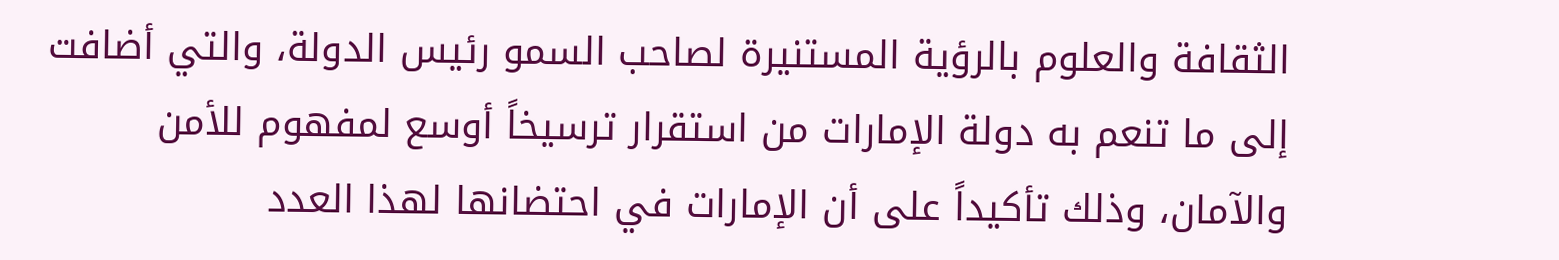الثقافة والعلوم بالرؤية المستنيرة لصاحب السمو رئيس الدولة، والتي أضافت إلى ما تنعم به دولة الإمارات من استقرار ترسيخاً أوسع لمفهوم للأمن والآمان، وذلك تأكيداً على أن الإمارات في احتضانها لهذا العدد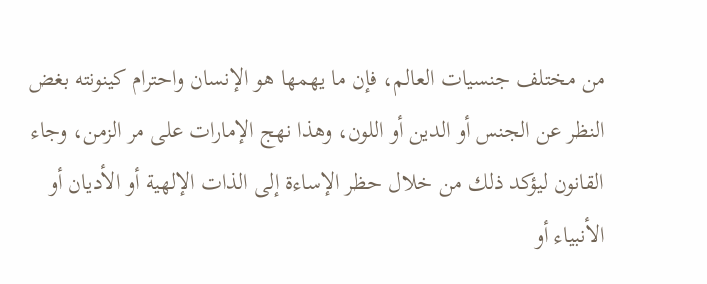من مختلف جنسيات العالم، فإن ما يهمها هو الإنسان واحترام كينونته بغض النظر عن الجنس أو الدين أو اللون، وهذا نهج الإمارات على مر الزمن، وجاء القانون ليؤكد ذلك من خلال حظر الإساءة إلى الذات الإلهية أو الأديان أو الأنبياء أو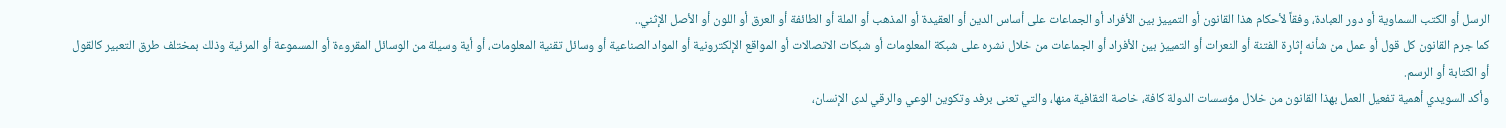الرسل أو الكتب السماوية أو دور العبادة، وفقاً لأحكام هذا القانون أو التمييز بين الأفراد أو الجماعات على أساس الدين أو العقيدة أو المذهب أو الملة أو الطائفة أو العرق أو اللون أو الأصل الإثني..
كما جرم القانون كل قول أو عمل من شأنه إثارة الفتنة أو النعرات أو التمييز بين الأفراد أو الجماعات من خلال نشره على شبكة المعلومات أو شبكات الاتصالات أو المواقع الإلكترونية أو المواد الصناعية أو وسائل تقنية المعلومات، أو أية وسيلة من الوسائل المقروءة أو المسموعة أو المرئية وذلك بمختلف طرق التعبير كالقول أو الكتابة أو الرسم.
وأكد السويدي أهمية تفعيل العمل بهذا القانون من خلال مؤسسات الدولة كافة، خاصة الثقافية منها، والتي تعنى برفد وتكوين الوعي والرقي لدى الإنسان،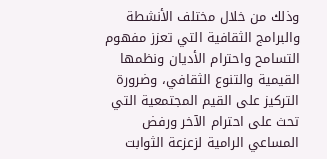وذلك من خلال مختلف الأنشطة والبرامج الثقافية التي تعزز مفهوم التسامح واحترام الأديان ونظمها القيمية والتنوع الثقافي، وضرورة التركيز على القيم المجتمعية التي تحث على احترام الآخر ورفض المساعي الرامية لزعزعة الثوابت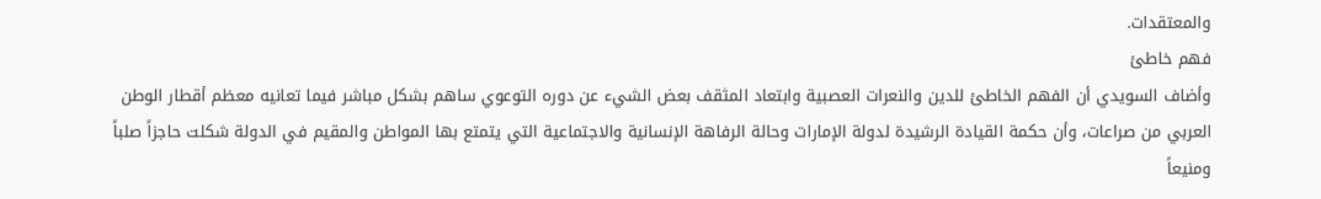والمعتقدات.
فهم خاطئ
وأضاف السويدي أن الفهم الخاطئ للدين والنعرات العصبية وابتعاد المثقف بعض الشيء عن دوره التوعوي ساهم بشكل مباشر فيما تعانيه معظم أقطار الوطن العربي من صراعات، وأن حكمة القيادة الرشيدة لدولة الإمارات وحالة الرفاهة الإنسانية والاجتماعية التي يتمتع بها المواطن والمقيم في الدولة شكلت حاجزاً صلباً ومنيعاً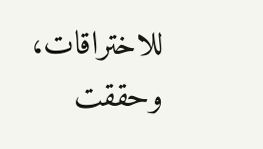للاختراقات، وحققت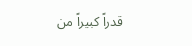قدراً كبيراً من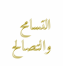التسامح والتصالح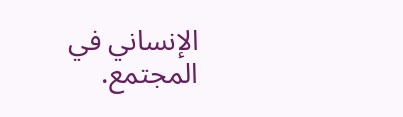الإنساني في المجتمع.